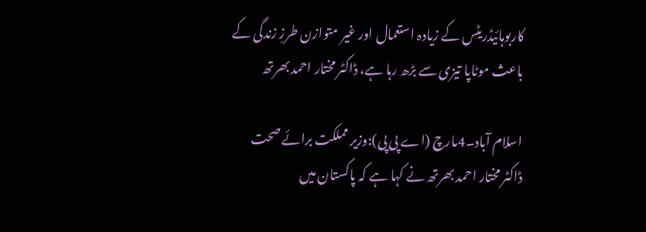کاربوہائیڈریٹس کے زیادہ استعمال اور غیر متوازن طرزِ زندگی کے باعث موٹاپا تیزی سے بڑھ رہا ہے، ڈاکٹر مختار احمد بھرتھ

اسلام آباد۔4مارچ (اے پی پی):وزیر مملکت برائے صحت ڈاکٹر مختار احمد بھرتھ نے کہا ہے کہ پاکستان میں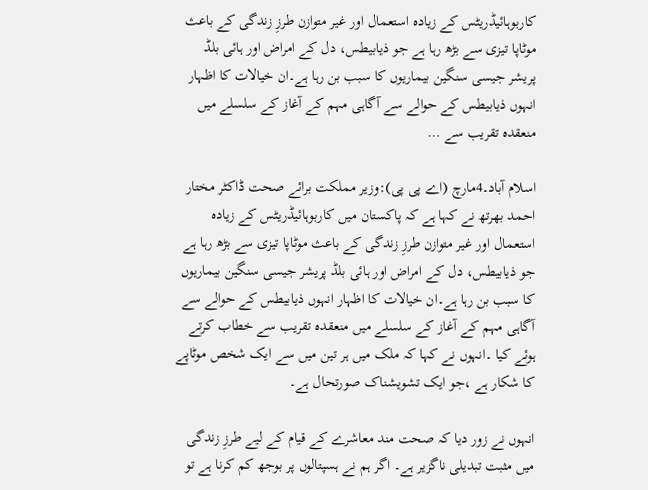کاربوہائیڈریٹس کے زیادہ استعمال اور غیر متوازن طرزِ زندگی کے باعث موٹاپا تیزی سے بڑھ رہا ہے جو ذیابیطس، دل کے امراض اور ہائی بلڈ پریشر جیسی سنگین بیماریوں کا سبب بن رہا ہے۔ان خیالات کا اظہار انہوں ذیابیطس کے حوالے سے آگاہی مہم کے آغاز کے سلسلے میں منعقدہ تقریب سے …

اسلام آباد۔4مارچ (اے پی پی):وزیر مملکت برائے صحت ڈاکٹر مختار احمد بھرتھ نے کہا ہے کہ پاکستان میں کاربوہائیڈریٹس کے زیادہ استعمال اور غیر متوازن طرزِ زندگی کے باعث موٹاپا تیزی سے بڑھ رہا ہے جو ذیابیطس، دل کے امراض اور ہائی بلڈ پریشر جیسی سنگین بیماریوں کا سبب بن رہا ہے۔ان خیالات کا اظہار انہوں ذیابیطس کے حوالے سے آگاہی مہم کے آغاز کے سلسلے میں منعقدہ تقریب سے خطاب کرتے ہوئے کیا ۔انہوں نے کہا کہ ملک میں ہر تین میں سے ایک شخص موٹاپے کا شکار ہے ،جو ایک تشویشناک صورتحال ہے۔

انہوں نے زور دیا کہ صحت مند معاشرے کے قیام کے لیے طرزِ زندگی میں مثبت تبدیلی ناگزیر ہے۔ اگر ہم نے ہسپتالوں پر بوجھ کم کرنا ہے تو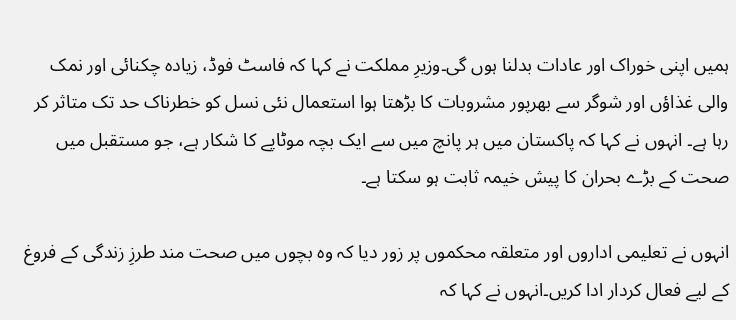ہمیں اپنی خوراک اور عادات بدلنا ہوں گی۔وزیرِ مملکت نے کہا کہ فاسٹ فوڈ، زیادہ چکنائی اور نمک والی غذاؤں اور شوگر سے بھرپور مشروبات کا بڑھتا ہوا استعمال نئی نسل کو خطرناک حد تک متاثر کر رہا ہے۔ انہوں نے کہا کہ پاکستان میں ہر پانچ میں سے ایک بچہ موٹاپے کا شکار ہے، جو مستقبل میں صحت کے بڑے بحران کا پیش خیمہ ثابت ہو سکتا ہے۔

انہوں نے تعلیمی اداروں اور متعلقہ محکموں پر زور دیا کہ وہ بچوں میں صحت مند طرزِ زندگی کے فروغ کے لیے فعال کردار ادا کریں۔انہوں نے کہا کہ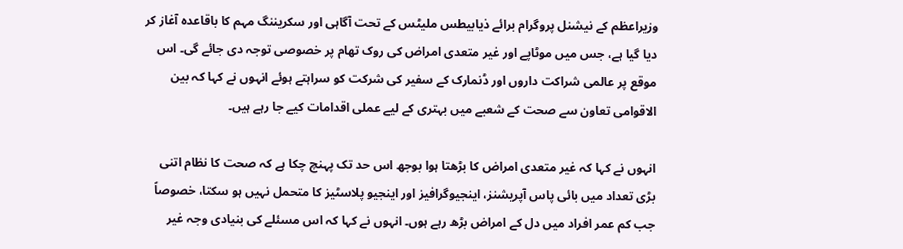وزیراعظم کے نیشنل پروگرام برائے ذیابیطس ملیٹس کے تحت آگاہی اور سکریننگ مہم کا باقاعدہ آغاز کر دیا گیا ہے، جس میں موٹاپے اور غیر متعدی امراض کی روک تھام پر خصوصی توجہ دی جائے گی۔ اس موقع پر عالمی شراکت داروں اور ڈنمارک کے سفیر کی شرکت کو سراہتے ہوئے انہوں نے کہا کہ بین الاقوامی تعاون سے صحت کے شعبے میں بہتری کے لیے عملی اقدامات کیے جا رہے ہیں۔

انہوں نے کہا کہ غیر متعدی امراض کا بڑھتا ہوا بوجھ اس حد تک پہنچ چکا ہے کہ صحت کا نظام اتنی بڑی تعداد میں بائی پاس آپریشنز، اینجیوگرافیز اور اینجیو پلاسٹیز کا متحمل نہیں ہو سکتا، خصوصاً جب کم عمر افراد میں دل کے امراض بڑھ رہے ہوں۔ انہوں نے کہا کہ اس مسئلے کی بنیادی وجہ غیر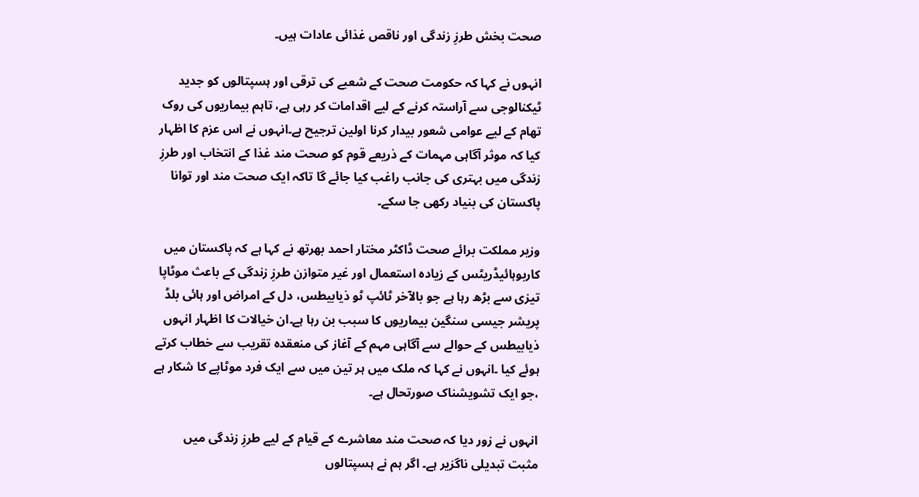صحت بخش طرزِ زندگی اور ناقص غذائی عادات ہیں۔

انہوں نے کہا کہ حکومت صحت کے شعبے کی ترقی اور ہسپتالوں کو جدید ٹیکنالوجی سے آراستہ کرنے کے لیے اقدامات کر رہی ہے، تاہم بیماریوں کی روک تھام کے لیے عوامی شعور بیدار کرنا اولین ترجیح ہے۔انہوں نے اس عزم کا اظہار کیا کہ موثر آگاہی مہمات کے ذریعے قوم کو صحت مند غذا کے انتخاب اور طرزِ زندگی میں بہتری کی جانب راغب کیا جائے گا تاکہ ایک صحت مند اور توانا پاکستان کی بنیاد رکھی جا سکے۔

وزیر مملکت برائے صحت ڈاکٹر مختار احمد بھرتھ نے کہا ہے کہ پاکستان میں کاربوہائیڈریٹس کے زیادہ استعمال اور غیر متوازن طرزِ زندگی کے باعث موٹاپا تیزی سے بڑھ رہا ہے جو بالآخر ٹائپ ٹو ذیابیطس، دل کے امراض اور ہائی بلڈ پریشر جیسی سنگین بیماریوں کا سبب بن رہا ہے۔ان خیالات کا اظہار انہوں ذیابیطس کے حوالے سے آگاہی مہم کے آغاز کی منعقدہ تقریب سے خطاب کرتے ہوئے کیا ۔انہوں نے کہا کہ ملک میں ہر تین میں سے ایک فرد موٹاپے کا شکار ہے ،جو ایک تشویشناک صورتحال ہے۔

انہوں نے زور دیا کہ صحت مند معاشرے کے قیام کے لیے طرزِ زندگی میں مثبت تبدیلی ناگزیر ہے۔ اگر ہم نے ہسپتالوں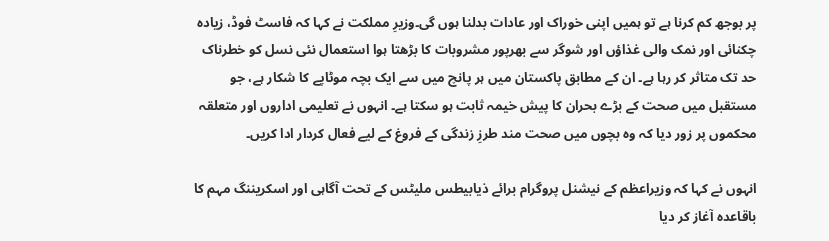پر بوجھ کم کرنا ہے تو ہمیں اپنی خوراک اور عادات بدلنا ہوں گی۔وزیرِ مملکت نے کہا کہ فاسٹ فوڈ، زیادہ چکنائی اور نمک والی غذاؤں اور شوگر سے بھرپور مشروبات کا بڑھتا ہوا استعمال نئی نسل کو خطرناک حد تک متاثر کر رہا ہے۔ ان کے مطابق پاکستان میں ہر پانچ میں سے ایک بچہ موٹاپے کا شکار ہے، جو مستقبل میں صحت کے بڑے بحران کا پیش خیمہ ثابت ہو سکتا ہے۔ انہوں نے تعلیمی اداروں اور متعلقہ محکموں پر زور دیا کہ وہ بچوں میں صحت مند طرزِ زندگی کے فروغ کے لیے فعال کردار ادا کریں۔

انہوں نے کہا کہ وزیراعظم کے نیشنل پروگرام برائے ذیابیطس ملیٹس کے تحت آگاہی اور اسکریننگ مہم کا باقاعدہ آغاز کر دیا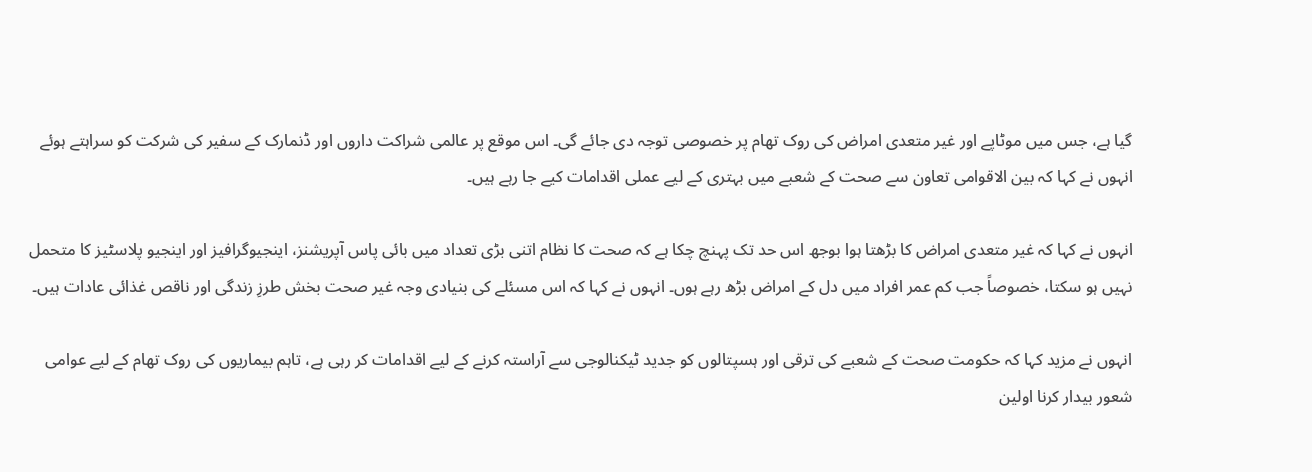گیا ہے، جس میں موٹاپے اور غیر متعدی امراض کی روک تھام پر خصوصی توجہ دی جائے گی۔ اس موقع پر عالمی شراکت داروں اور ڈنمارک کے سفیر کی شرکت کو سراہتے ہوئے انہوں نے کہا کہ بین الاقوامی تعاون سے صحت کے شعبے میں بہتری کے لیے عملی اقدامات کیے جا رہے ہیں۔

انہوں نے کہا کہ غیر متعدی امراض کا بڑھتا ہوا بوجھ اس حد تک پہنچ چکا ہے کہ صحت کا نظام اتنی بڑی تعداد میں بائی پاس آپریشنز، اینجیوگرافیز اور اینجیو پلاسٹیز کا متحمل نہیں ہو سکتا، خصوصاً جب کم عمر افراد میں دل کے امراض بڑھ رہے ہوں۔ انہوں نے کہا کہ اس مسئلے کی بنیادی وجہ غیر صحت بخش طرزِ زندگی اور ناقص غذائی عادات ہیں۔

انہوں نے مزید کہا کہ حکومت صحت کے شعبے کی ترقی اور ہسپتالوں کو جدید ٹیکنالوجی سے آراستہ کرنے کے لیے اقدامات کر رہی ہے، تاہم بیماریوں کی روک تھام کے لیے عوامی شعور بیدار کرنا اولین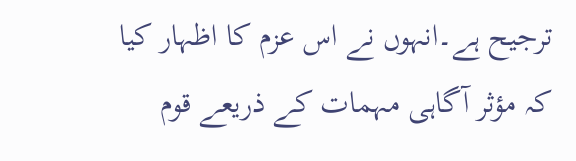ترجیح ہے۔انہوں نے اس عزم کا اظہار کیا کہ مؤثر آگاہی مہمات کے ذریعے قوم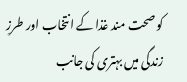کو صحت مند غذا کے انتخاب اور طرزِ زندگی میں بہتری کی جانب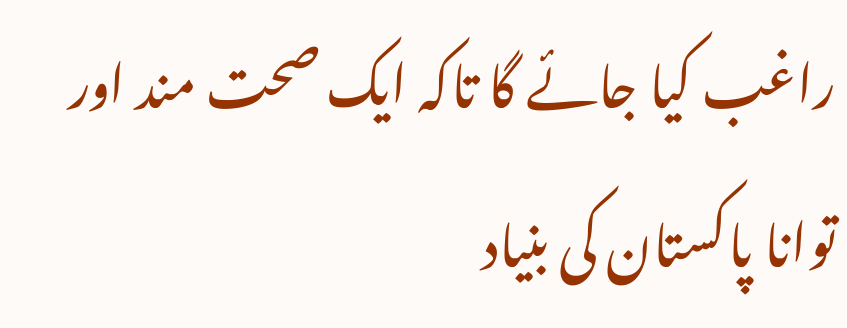راغب کیا جائے گا تاکہ ایک صحت مند اور توانا پاکستان کی بنیاد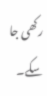رکھی جا سکے۔